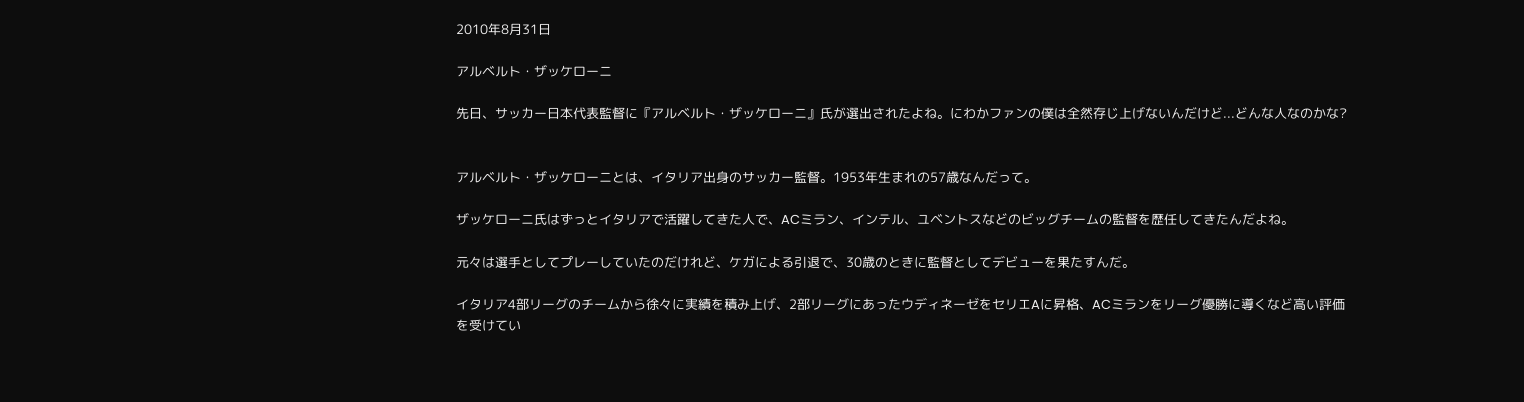2010年8月31日

アルベルト・ザッケローニ

先日、サッカー日本代表監督に『アルベルト・ザッケローニ』氏が選出されたよね。にわかファンの僕は全然存じ上げないんだけど...どんな人なのかな?


アルベルト・ザッケローニとは、イタリア出身のサッカー監督。1953年生まれの57歳なんだって。

ザッケローニ氏はずっとイタリアで活躍してきた人で、ACミラン、インテル、ユベントスなどのビッグチームの監督を歴任してきたんだよね。

元々は選手としてプレーしていたのだけれど、ケガによる引退で、30歳のときに監督としてデビューを果たすんだ。

イタリア4部リーグのチームから徐々に実績を積み上げ、2部リーグにあったウディネーゼをセリエAに昇格、ACミランをリーグ優勝に導くなど高い評価を受けてい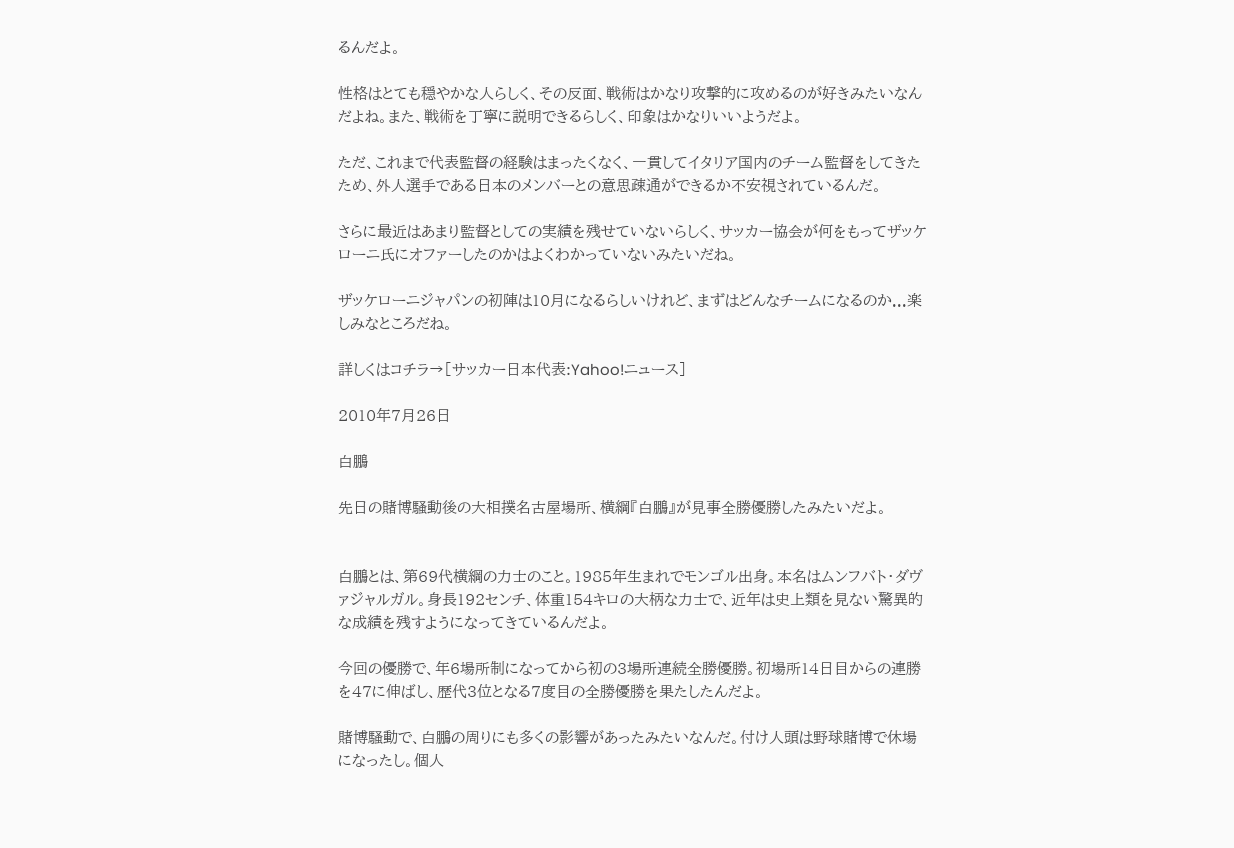るんだよ。

性格はとても穏やかな人らしく、その反面、戦術はかなり攻撃的に攻めるのが好きみたいなんだよね。また、戦術を丁寧に説明できるらしく、印象はかなりいいようだよ。

ただ、これまで代表監督の経験はまったくなく、一貫してイタリア国内のチーム監督をしてきたため、外人選手である日本のメンバーとの意思疎通ができるか不安視されているんだ。

さらに最近はあまり監督としての実績を残せていないらしく、サッカー協会が何をもってザッケローニ氏にオファーしたのかはよくわかっていないみたいだね。

ザッケローニジャパンの初陣は10月になるらしいけれど、まずはどんなチームになるのか...楽しみなところだね。

詳しくはコチラ→[サッカー日本代表:Yahoo!ニュース]

2010年7月26日

白鵬

先日の賭博騒動後の大相撲名古屋場所、横綱『白鵬』が見事全勝優勝したみたいだよ。


白鵬とは、第69代横綱の力士のこと。1985年生まれでモンゴル出身。本名はムンフバト・ダヴァジャルガル。身長192センチ、体重154キロの大柄な力士で、近年は史上類を見ない驚異的な成績を残すようになってきているんだよ。

今回の優勝で、年6場所制になってから初の3場所連続全勝優勝。初場所14日目からの連勝を47に伸ばし、歴代3位となる7度目の全勝優勝を果たしたんだよ。

賭博騒動で、白鵬の周りにも多くの影響があったみたいなんだ。付け人頭は野球賭博で休場になったし。個人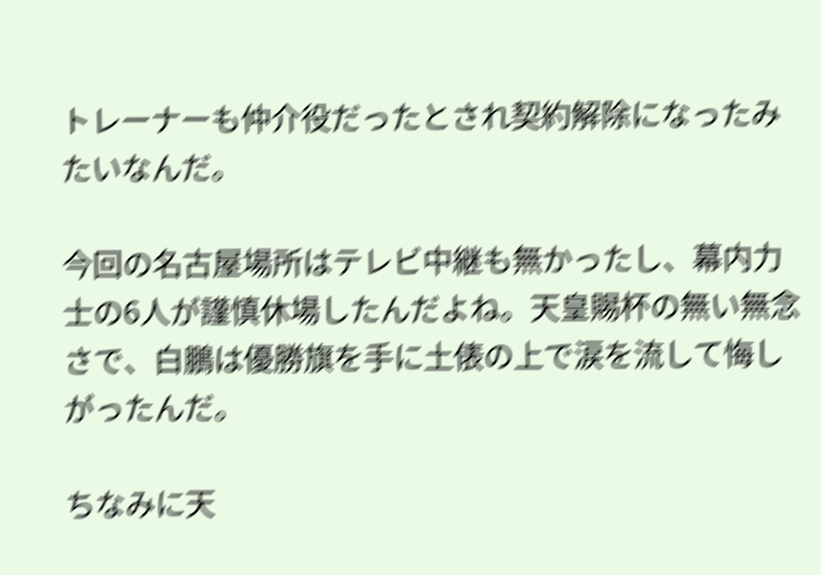トレーナーも仲介役だったとされ契約解除になったみたいなんだ。

今回の名古屋場所はテレビ中継も無かったし、幕内力士の6人が謹慎休場したんだよね。天皇賜杯の無い無念さで、白鵬は優勝旗を手に土俵の上で涙を流して悔しがったんだ。

ちなみに天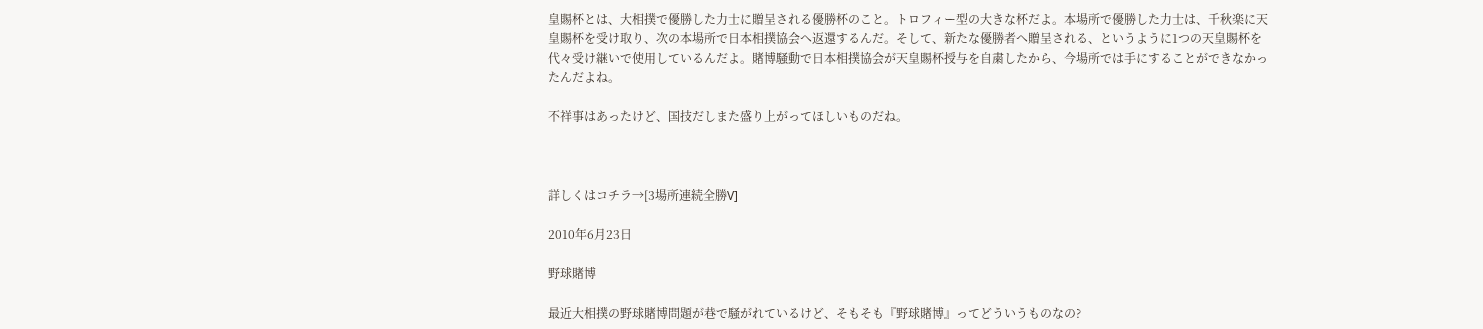皇賜杯とは、大相撲で優勝した力士に贈呈される優勝杯のこと。トロフィー型の大きな杯だよ。本場所で優勝した力士は、千秋楽に天皇賜杯を受け取り、次の本場所で日本相撲協会へ返還するんだ。そして、新たな優勝者へ贈呈される、というように1つの天皇賜杯を代々受け継いで使用しているんだよ。賭博騒動で日本相撲協会が天皇賜杯授与を自粛したから、今場所では手にすることができなかったんだよね。

不祥事はあったけど、国技だしまた盛り上がってほしいものだね。



詳しくはコチラ→[3場所連続全勝V]

2010年6月23日

野球賭博

最近大相撲の野球賭博問題が巷で騒がれているけど、そもそも『野球賭博』ってどういうものなの?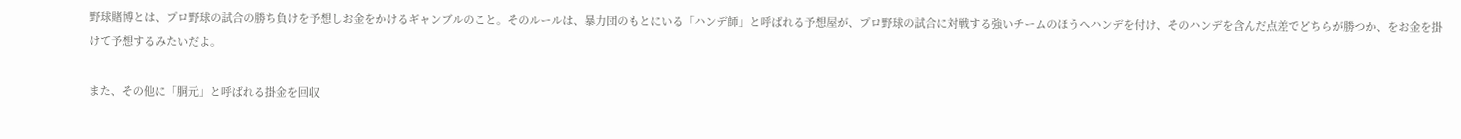野球賭博とは、プロ野球の試合の勝ち負けを予想しお金をかけるギャンブルのこと。そのルールは、暴力団のもとにいる「ハンデ師」と呼ばれる予想屋が、プロ野球の試合に対戦する強いチームのほうへハンデを付け、そのハンデを含んだ点差でどちらが勝つか、をお金を掛けて予想するみたいだよ。

また、その他に「胴元」と呼ばれる掛金を回収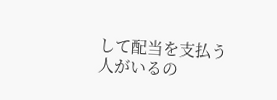して配当を支払う人がいるの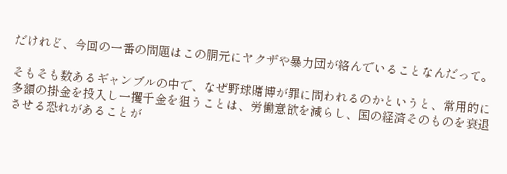だけれど、今回の一番の問題はこの胴元にヤクザや暴力団が絡んでいることなんだって。

そもそも数あるギャンブルの中で、なぜ野球賭博が罪に問われるのかというと、常用的に多額の掛金を投入し一攫千金を狙うことは、労働意欲を減らし、国の経済そのものを衰退させる恐れがあることが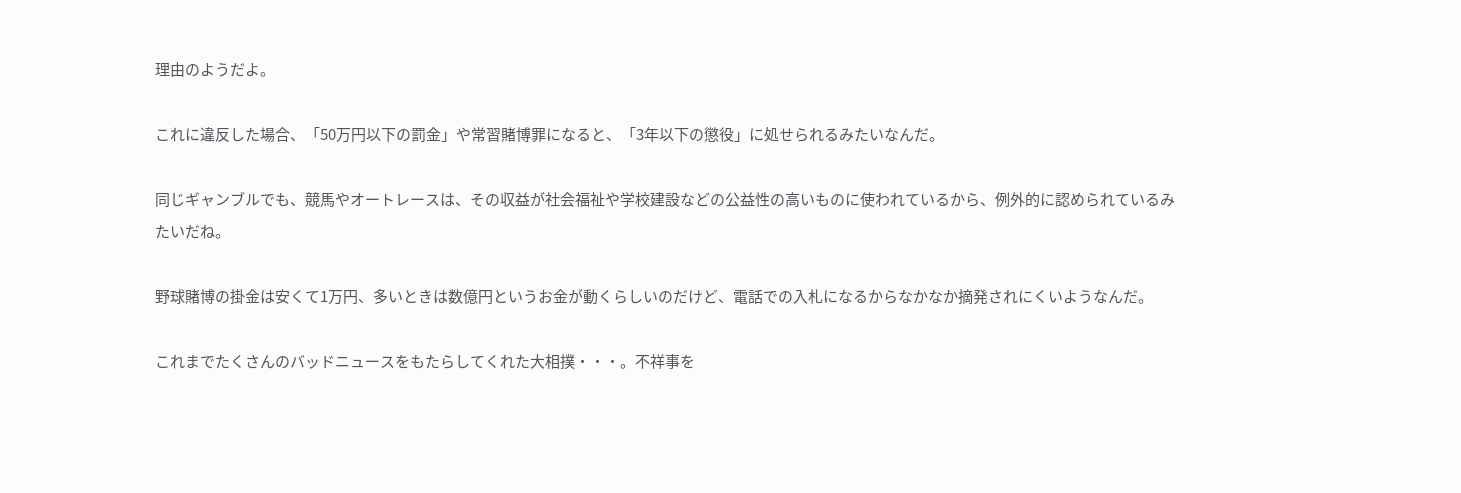理由のようだよ。

これに違反した場合、「50万円以下の罰金」や常習賭博罪になると、「3年以下の懲役」に処せられるみたいなんだ。

同じギャンブルでも、競馬やオートレースは、その収益が社会福祉や学校建設などの公益性の高いものに使われているから、例外的に認められているみたいだね。

野球賭博の掛金は安くて1万円、多いときは数億円というお金が動くらしいのだけど、電話での入札になるからなかなか摘発されにくいようなんだ。

これまでたくさんのバッドニュースをもたらしてくれた大相撲・・・。不祥事を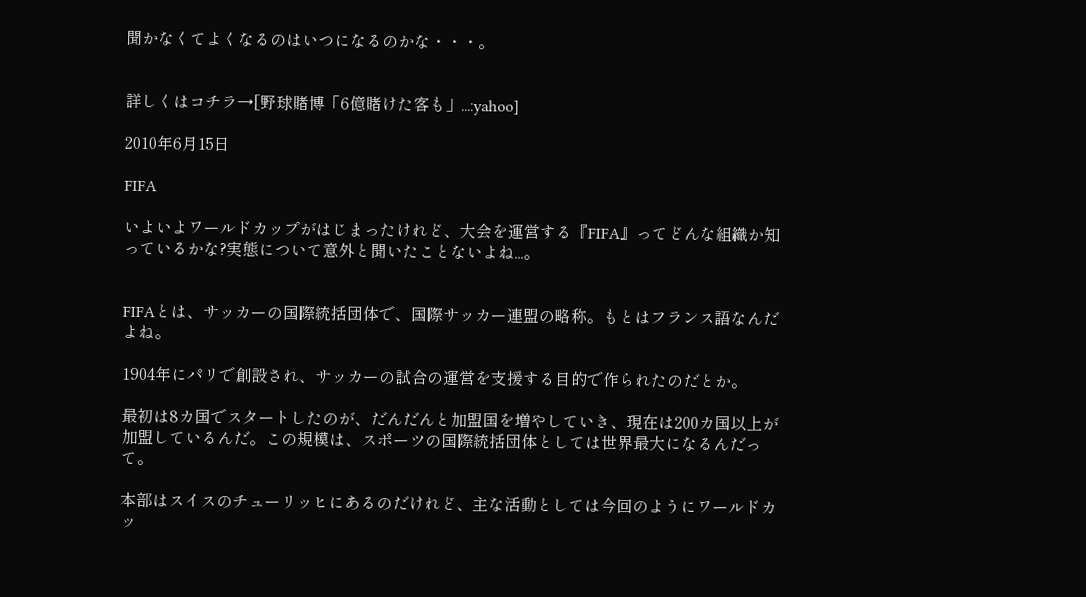聞かなくてよくなるのはいつになるのかな・・・。


詳しくはコチラ→[野球賭博「6億賭けた客も」...:yahoo]

2010年6月15日

FIFA

いよいよワールドカップがはじまったけれど、大会を運営する『FIFA』ってどんな組織か知っているかな?実態について意外と聞いたことないよね...。


FIFAとは、サッカーの国際統括団体で、国際サッカー連盟の略称。もとはフランス語なんだよね。

1904年にパリで創設され、サッカーの試合の運営を支援する目的で作られたのだとか。

最初は8カ国でスタートしたのが、だんだんと加盟国を増やしていき、現在は200カ国以上が加盟しているんだ。この規模は、スポーツの国際統括団体としては世界最大になるんだって。

本部はスイスのチューリッヒにあるのだけれど、主な活動としては今回のようにワールドカッ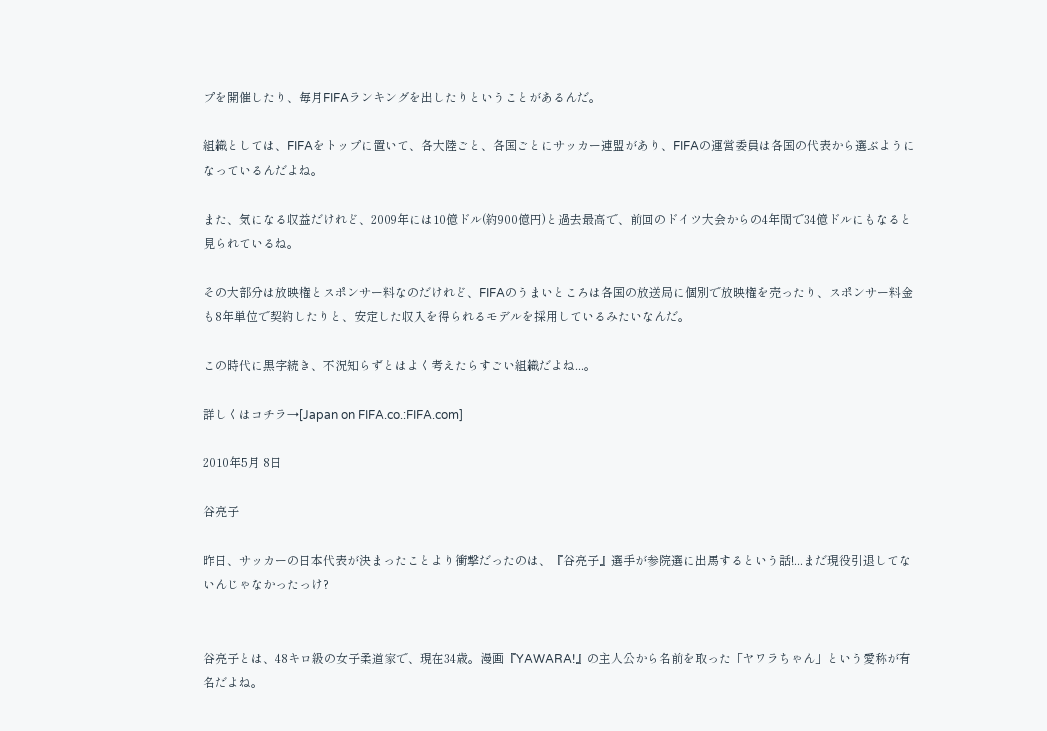プを開催したり、毎月FIFAランキングを出したりということがあるんだ。

組織としては、FIFAをトップに置いて、各大陸ごと、各国ごとにサッカー連盟があり、FIFAの運営委員は各国の代表から選ぶようになっているんだよね。

また、気になる収益だけれど、2009年には10億ドル(約900億円)と過去最高で、前回のドイツ大会からの4年間で34億ドルにもなると見られているね。

その大部分は放映権とスポンサー料なのだけれど、FIFAのうまいところは各国の放送局に個別で放映権を売ったり、スポンサー料金も8年単位で契約したりと、安定した収入を得られるモデルを採用しているみたいなんだ。

この時代に黒字続き、不況知らずとはよく考えたらすごい組織だよね...。

詳しくはコチラ→[Japan on FIFA.co.:FIFA.com]

2010年5月 8日

谷亮子

昨日、サッカーの日本代表が決まったことより衝撃だったのは、『谷亮子』選手が参院選に出馬するという話!...まだ現役引退してないんじゃなかったっけ?


谷亮子とは、48キロ級の女子柔道家で、現在34歳。漫画『YAWARA!』の主人公から名前を取った「ヤワラちゃん」という愛称が有名だよね。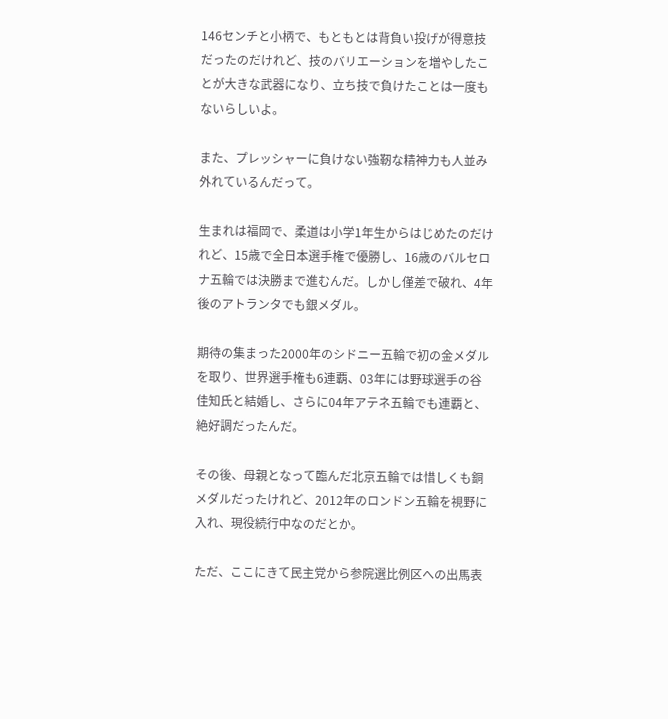146センチと小柄で、もともとは背負い投げが得意技だったのだけれど、技のバリエーションを増やしたことが大きな武器になり、立ち技で負けたことは一度もないらしいよ。

また、プレッシャーに負けない強靭な精神力も人並み外れているんだって。

生まれは福岡で、柔道は小学1年生からはじめたのだけれど、15歳で全日本選手権で優勝し、16歳のバルセロナ五輪では決勝まで進むんだ。しかし僅差で破れ、4年後のアトランタでも銀メダル。

期待の集まった2000年のシドニー五輪で初の金メダルを取り、世界選手権も6連覇、03年には野球選手の谷佳知氏と結婚し、さらに04年アテネ五輪でも連覇と、絶好調だったんだ。

その後、母親となって臨んだ北京五輪では惜しくも銅メダルだったけれど、2012年のロンドン五輪を視野に入れ、現役続行中なのだとか。

ただ、ここにきて民主党から参院選比例区への出馬表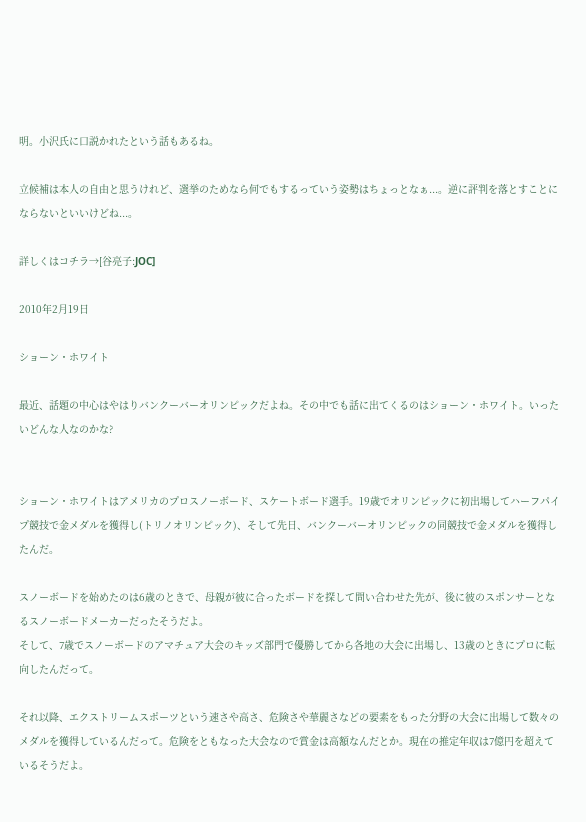明。小沢氏に口説かれたという話もあるね。

立候補は本人の自由と思うけれど、選挙のためなら何でもするっていう姿勢はちょっとなぁ...。逆に評判を落とすことにならないといいけどね...。

詳しくはコチラ→[谷亮子:JOC]

2010年2月19日

ショーン・ホワイト

最近、話題の中心はやはりバンクーバーオリンピックだよね。その中でも話に出てくるのはショーン・ホワイト。いったいどんな人なのかな?


ショーン・ホワイトはアメリカのプロスノーボード、スケートボード選手。19歳でオリンピックに初出場してハーフパイプ競技で金メダルを獲得し(トリノオリンピック)、そして先日、バンクーバーオリンピックの同競技で金メダルを獲得したんだ。

スノーボードを始めたのは6歳のときで、母親が彼に合ったボードを探して問い合わせた先が、後に彼のスポンサーとなるスノーボードメーカーだったそうだよ。
そして、7歳でスノーボードのアマチュア大会のキッズ部門で優勝してから各地の大会に出場し、13歳のときにプロに転向したんだって。

それ以降、エクストリームスポーツという速さや高さ、危険さや華麗さなどの要素をもった分野の大会に出場して数々のメダルを獲得しているんだって。危険をともなった大会なので賞金は高額なんだとか。現在の推定年収は7億円を超えているそうだよ。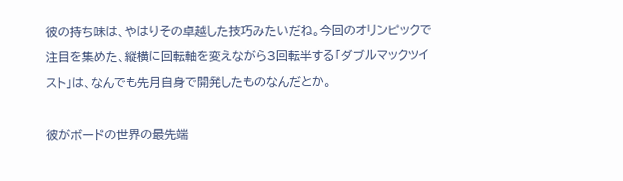彼の持ち味は、やはりその卓越した技巧みたいだね。今回のオリンピックで注目を集めた、縦横に回転軸を変えながら3回転半する「ダブルマックツイスト」は、なんでも先月自身で開発したものなんだとか。

彼がボードの世界の最先端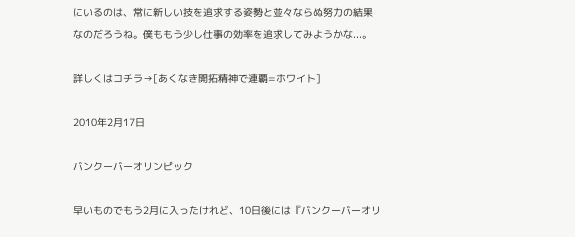にいるのは、常に新しい技を追求する姿勢と並々ならぬ努力の結果なのだろうね。僕ももう少し仕事の効率を追求してみようかな...。

詳しくはコチラ→[あくなき開拓精神で連覇=ホワイト]

2010年2月17日

バンクーバーオリンピック

早いものでもう2月に入ったけれど、10日後には『バンクーバーオリ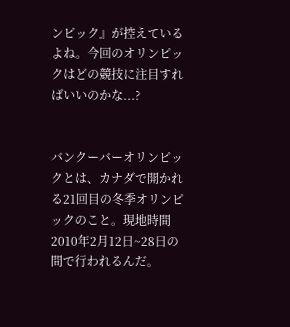ンピック』が控えているよね。今回のオリンピックはどの競技に注目すればいいのかな...?


バンクーバーオリンピックとは、カナダで開かれる21回目の冬季オリンピックのこと。現地時間2010年2月12日~28日の間で行われるんだ。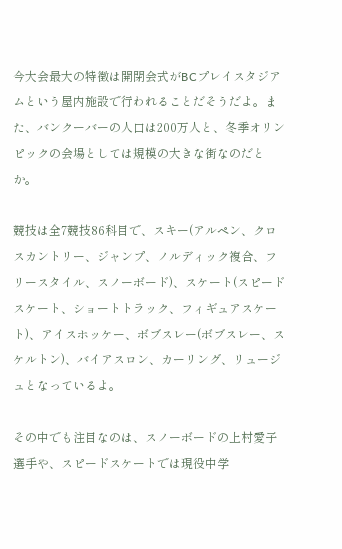今大会最大の特徴は開閉会式がBCプレイスタジアムという屋内施設で行われることだそうだよ。また、バンクーバーの人口は200万人と、冬季オリンピックの会場としては規模の大きな街なのだとか。

競技は全7競技86科目で、スキー(アルペン、クロスカントリー、ジャンプ、ノルディック複合、フリースタイル、スノーボード)、スケート(スピードスケート、ショートトラック、フィギュアスケート)、アイスホッケー、ボブスレー(ボブスレー、スケルトン)、バイアスロン、カーリング、リュージュとなっているよ。

その中でも注目なのは、スノーボードの上村愛子選手や、スピードスケートでは現役中学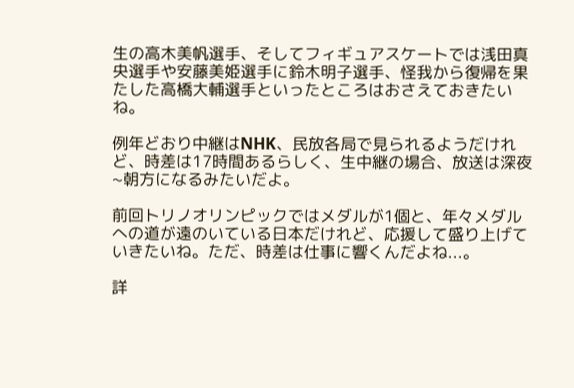生の高木美帆選手、そしてフィギュアスケートでは浅田真央選手や安藤美姫選手に鈴木明子選手、怪我から復帰を果たした高橋大輔選手といったところはおさえておきたいね。

例年どおり中継はNHK、民放各局で見られるようだけれど、時差は17時間あるらしく、生中継の場合、放送は深夜~朝方になるみたいだよ。

前回トリノオリンピックではメダルが1個と、年々メダルへの道が遠のいている日本だけれど、応援して盛り上げていきたいね。ただ、時差は仕事に響くんだよね...。

詳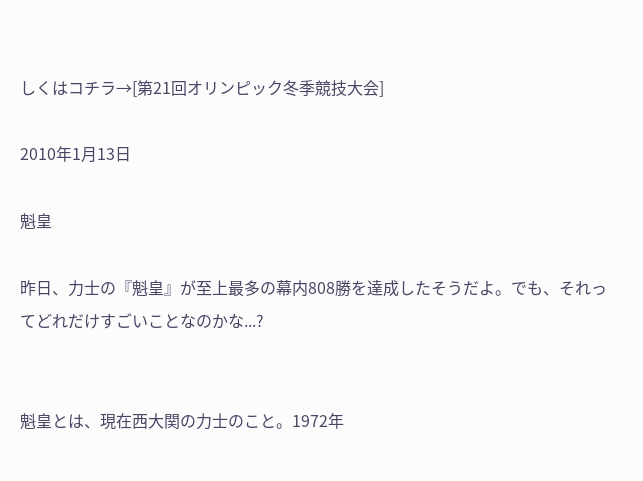しくはコチラ→[第21回オリンピック冬季競技大会]

2010年1月13日

魁皇

昨日、力士の『魁皇』が至上最多の幕内808勝を達成したそうだよ。でも、それってどれだけすごいことなのかな...?


魁皇とは、現在西大関の力士のこと。1972年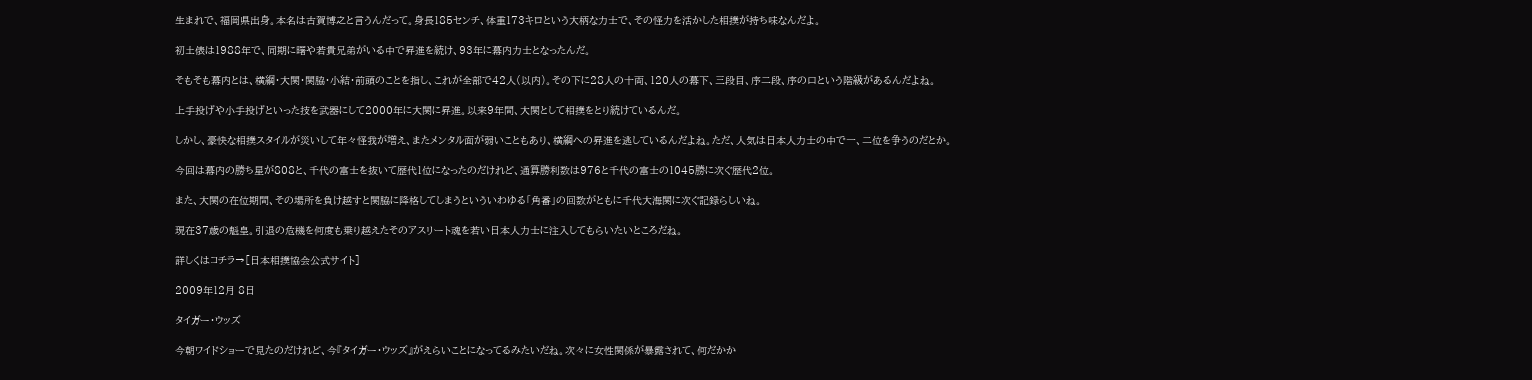生まれで、福岡県出身。本名は古賀博之と言うんだって。身長185センチ、体重173キロという大柄な力士で、その怪力を活かした相撲が持ち味なんだよ。

初土俵は1988年で、同期に曙や若貴兄弟がいる中で昇進を続け、93年に幕内力士となったんだ。

そもそも幕内とは、横綱・大関・関脇・小結・前頭のことを指し、これが全部で42人(以内)。その下に28人の十両、120人の幕下、三段目、序二段、序の口という階級があるんだよね。

上手投げや小手投げといった技を武器にして2000年に大関に昇進。以来9年間、大関として相撲をとり続けているんだ。

しかし、豪快な相撲スタイルが災いして年々怪我が増え、またメンタル面が弱いこともあり、横綱への昇進を逃しているんだよね。ただ、人気は日本人力士の中で一、二位を争うのだとか。

今回は幕内の勝ち星が808と、千代の富士を抜いて歴代1位になったのだけれど、通算勝利数は976と千代の富士の1045勝に次ぐ歴代2位。

また、大関の在位期間、その場所を負け越すと関脇に降格してしまうといういわゆる「角番」の回数がともに千代大海関に次ぐ記録らしいね。

現在37歳の魁皇。引退の危機を何度も乗り越えたそのアスリート魂を若い日本人力士に注入してもらいたいところだね。

詳しくはコチラ→[日本相撲協会公式サイト]

2009年12月 8日

タイガー・ウッズ

今朝ワイドショーで見たのだけれど、今『タイガー・ウッズ』がえらいことになってるみたいだね。次々に女性関係が暴露されて、何だかか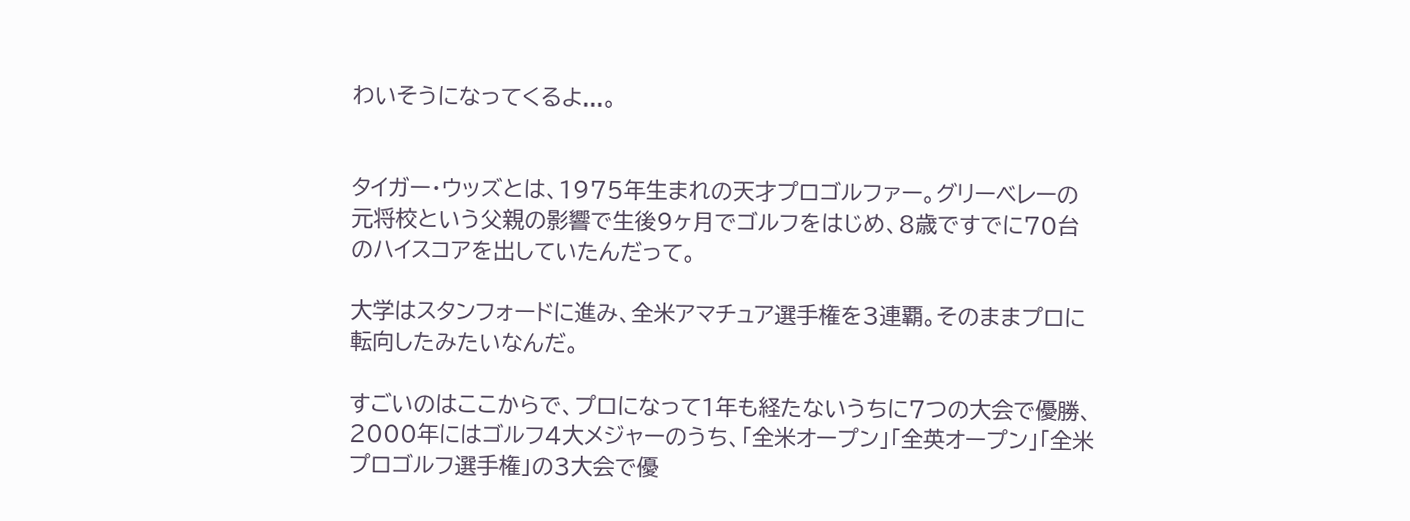わいそうになってくるよ...。


タイガー・ウッズとは、1975年生まれの天才プロゴルファー。グリーベレーの元将校という父親の影響で生後9ヶ月でゴルフをはじめ、8歳ですでに70台のハイスコアを出していたんだって。

大学はスタンフォードに進み、全米アマチュア選手権を3連覇。そのままプロに転向したみたいなんだ。

すごいのはここからで、プロになって1年も経たないうちに7つの大会で優勝、2000年にはゴルフ4大メジャーのうち、「全米オープン」「全英オープン」「全米プロゴルフ選手権」の3大会で優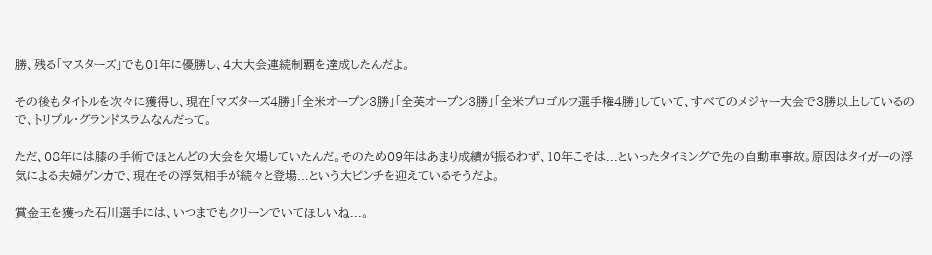勝、残る「マスターズ」でも01年に優勝し、4大大会連続制覇を達成したんだよ。

その後もタイトルを次々に獲得し、現在「マズターズ4勝」「全米オープン3勝」「全英オープン3勝」「全米プロゴルフ選手権4勝」していて、すべてのメジャー大会で3勝以上しているので、トリプル・グランドスラムなんだって。

ただ、08年には膝の手術でほとんどの大会を欠場していたんだ。そのため09年はあまり成績が振るわず、10年こそは...といったタイミングで先の自動車事故。原因はタイガーの浮気による夫婦ゲンカで、現在その浮気相手が続々と登場...という大ピンチを迎えているそうだよ。

賞金王を獲った石川選手には、いつまでもクリーンでいてほしいね...。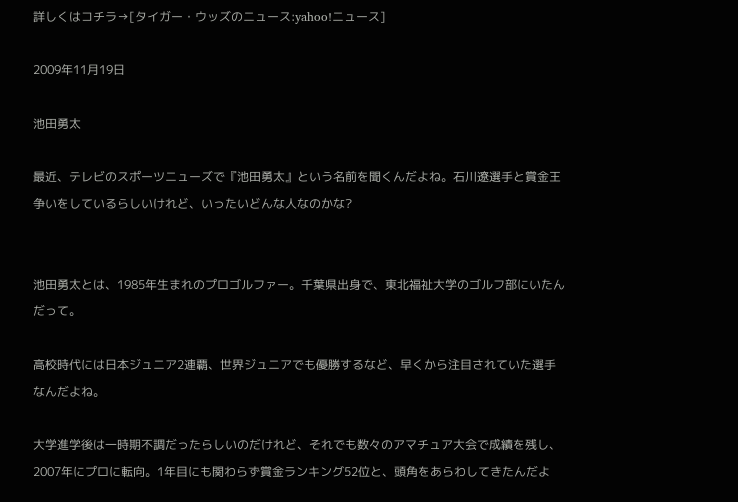詳しくはコチラ→[タイガー・ウッズのニュース:yahoo!ニュース]

2009年11月19日

池田勇太

最近、テレビのスポーツニューズで『池田勇太』という名前を聞くんだよね。石川遼選手と賞金王争いをしているらしいけれど、いったいどんな人なのかな?


池田勇太とは、1985年生まれのプロゴルファー。千葉県出身で、東北福祉大学のゴルフ部にいたんだって。

高校時代には日本ジュニア2連覇、世界ジュニアでも優勝するなど、早くから注目されていた選手なんだよね。

大学進学後は一時期不調だったらしいのだけれど、それでも数々のアマチュア大会で成績を残し、2007年にプロに転向。1年目にも関わらず賞金ランキング52位と、頭角をあらわしてきたんだよ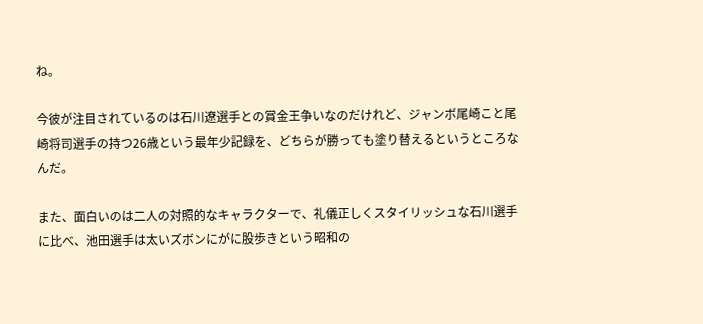ね。

今彼が注目されているのは石川遼選手との賞金王争いなのだけれど、ジャンボ尾崎こと尾崎将司選手の持つ26歳という最年少記録を、どちらが勝っても塗り替えるというところなんだ。

また、面白いのは二人の対照的なキャラクターで、礼儀正しくスタイリッシュな石川選手に比べ、池田選手は太いズボンにがに股歩きという昭和の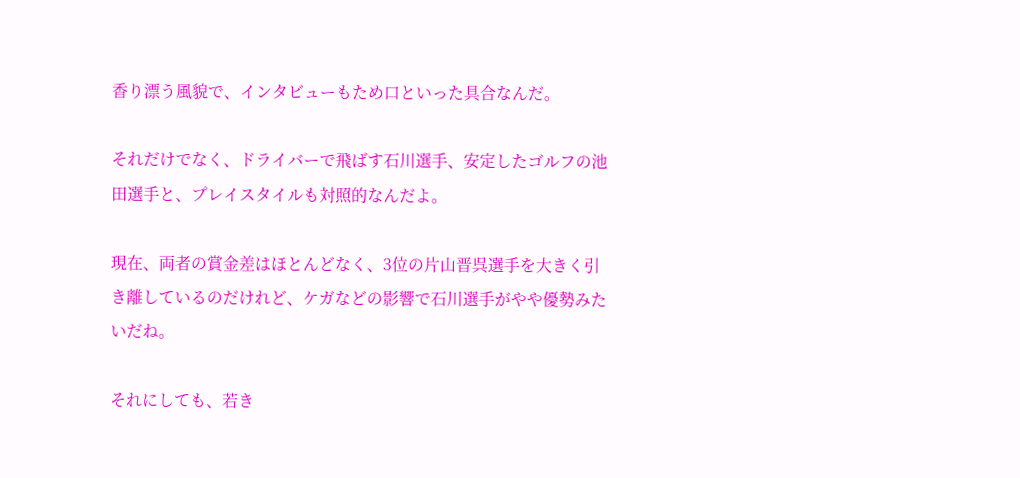香り漂う風貌で、インタビューもため口といった具合なんだ。

それだけでなく、ドライバーで飛ばす石川選手、安定したゴルフの池田選手と、プレイスタイルも対照的なんだよ。

現在、両者の賞金差はほとんどなく、3位の片山晋呉選手を大きく引き離しているのだけれど、ケガなどの影響で石川選手がやや優勢みたいだね。

それにしても、若き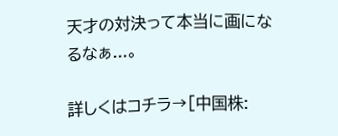天才の対決って本当に画になるなぁ...。

詳しくはコチラ→[中国株: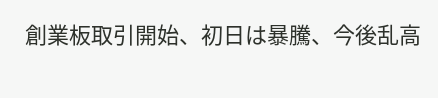創業板取引開始、初日は暴騰、今後乱高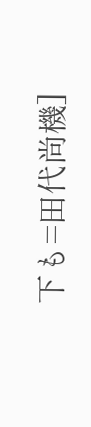下も=田代尚機]